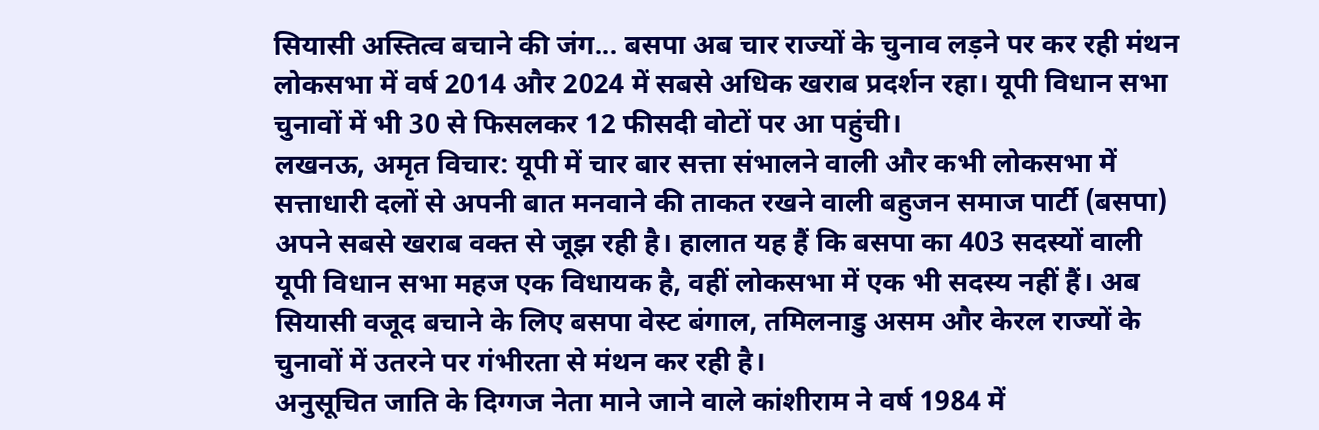सियासी अस्तित्व बचाने की जंग... बसपा अब चार राज्यों के चुनाव लड़ने पर कर रही मंथन
लोकसभा में वर्ष 2014 और 2024 में सबसे अधिक खराब प्रदर्शन रहा। यूपी विधान सभा चुनावों में भी 30 से फिसलकर 12 फीसदी वोटों पर आ पहुंची।
लखनऊ, अमृत विचार: यूपी में चार बार सत्ता संभालने वाली और कभी लोकसभा में सत्ताधारी दलों से अपनी बात मनवाने की ताकत रखने वाली बहुजन समाज पार्टी (बसपा) अपने सबसे खराब वक्त से जूझ रही है। हालात यह हैं कि बसपा का 403 सदस्यों वाली यूपी विधान सभा महज एक विधायक है, वहीं लोकसभा में एक भी सदस्य नहीं हैं। अब सियासी वजूद बचाने के लिए बसपा वेस्ट बंगाल, तमिलनाडु असम और केरल राज्यों के चुनावों में उतरने पर गंभीरता से मंथन कर रही है।
अनुसूचित जाति के दिग्गज नेता माने जाने वाले कांशीराम ने वर्ष 1984 में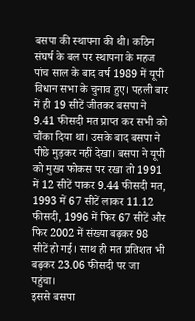बसपा की स्थापना की थी। कठिन संघर्ष के बल पर स्थापना के महज पांच साल के बाद वर्ष 1989 में यूपी विधान सभा के चुनाव हुए। पहली बार में ही 19 सीटें जीतकर बसपा ने 9.41 फीसदी मत प्राप्त कर सभी को चौंका दिया था। उसके बाद बसपा ने पीछे मुड़कर नहीं देखा। बसपा ने यूपी को मुख्य फोकस पर रखा तो 1991 में 12 सीटें पाकर 9.44 फीसदी मत, 1993 में 67 सीटें लाकर 11.12 फीसदी, 1996 में फिर 67 सीटें और फिर 2002 में संख्या बढ़कर 98 सीटें हो गई। साथ ही मत प्रतिशत भी बढ़कर 23.06 फीसदी पर जा पहुंचा।
इससे बसपा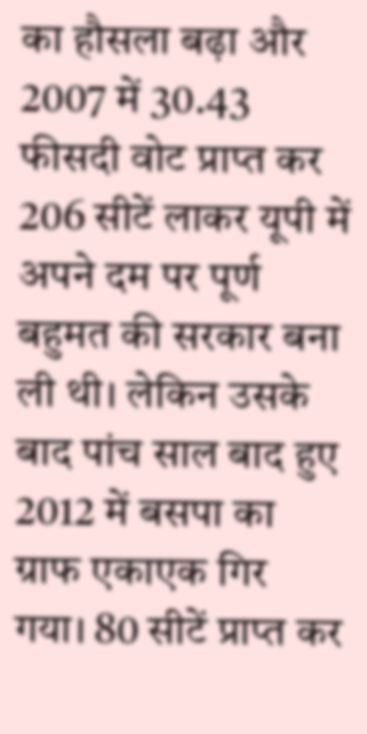का हौसला बढ़ा और 2007 में 30.43 फीसदी वोट प्राप्त कर 206 सीटें लाकर यूपी में अपने दम पर पूर्ण बहुमत की सरकार बना ली थी। लेकिन उसके बाद पांच साल बाद हुए 2012 में बसपा का ग्राफ एकाएक गिर गया। 80 सीटें प्राप्त कर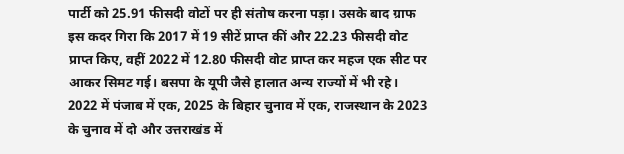पार्टी को 25.91 फीसदी वोटों पर ही संतोष करना पड़ा। उसके बाद ग्राफ इस कदर गिरा कि 2017 में 19 सीटें प्राप्त कीं और 22.23 फीसदी वोट प्राप्त किए, वहीं 2022 में 12.80 फीसदी वोट प्राप्त कर महज एक सीट पर आकर सिमट गई। बसपा के यूपी जैसे हालात अन्य राज्यों में भी रहे। 2022 में पंजाब में एक, 2025 के बिहार चुनाव में एक, राजस्थान के 2023 के चुनाव में दो और उत्तराखंड में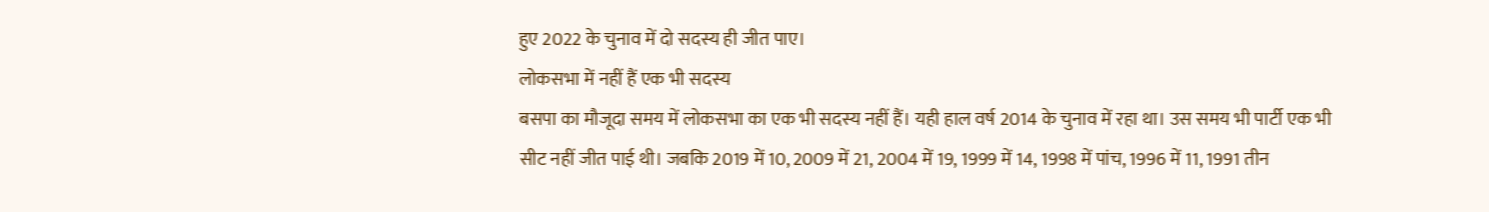हुए 2022 के चुनाव में दो सदस्य ही जीत पाए।
लोकसभा में नहीं हैं एक भी सदस्य
बसपा का मौजूदा समय में लोकसभा का एक भी सदस्य नहीं हैं। यही हाल वर्ष 2014 के चुनाव में रहा था। उस समय भी पार्टी एक भी सीट नहीं जीत पाई थी। जबकि 2019 में 10, 2009 में 21, 2004 में 19, 1999 में 14, 1998 में पांच, 1996 में 11, 1991 तीन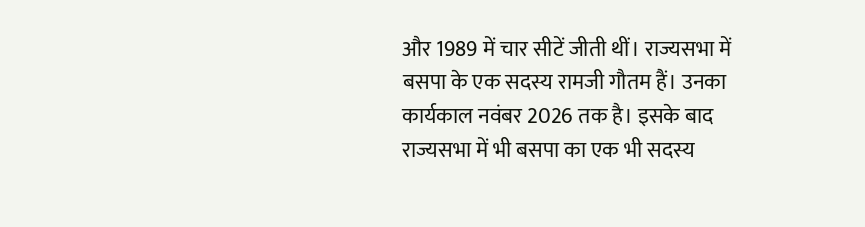और 1989 में चार सीटें जीती थीं। राज्यसभा में बसपा के एक सदस्य रामजी गौतम हैं। उनका कार्यकाल नवंबर 2026 तक है। इसके बाद राज्यसभा में भी बसपा का एक भी सदस्य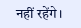नहीं रहेंगे।